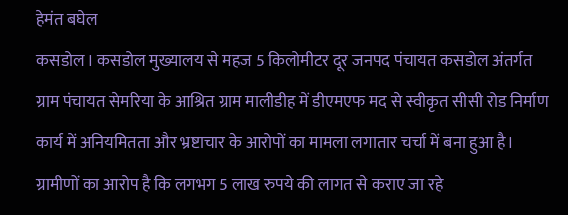हेमंत बघेल
कसडोल। कसडोल मुख्यालय से महज 5 किलोमीटर दूर जनपद पंचायत कसडोल अंतर्गत ग्राम पंचायत सेमरिया के आश्रित ग्राम मालीडीह में डीएमएफ मद से स्वीकृत सीसी रोड निर्माण कार्य में अनियमितता और भ्रष्टाचार के आरोपों का मामला लगातार चर्चा में बना हुआ है। ग्रामीणों का आरोप है कि लगभग 5 लाख रुपये की लागत से कराए जा रहे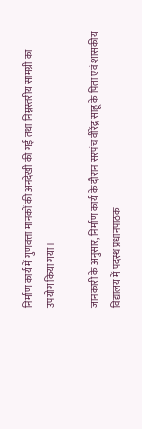निर्माण कार्य में गुणवत्ता मानकों की अनदेखी की गई तथा निम्नस्तरीय सामग्री का उपयोग किया गया।

जानकारी के अनुसार, निर्माण कार्य के दौरान सरपंच वीरेंद्र साहू के पिता एवं शासकीय विद्यालय में पदस्थ प्रधानपाठक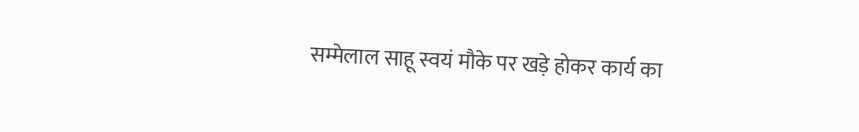सम्मेलाल साहू स्वयं मौके पर खड़े होकर कार्य का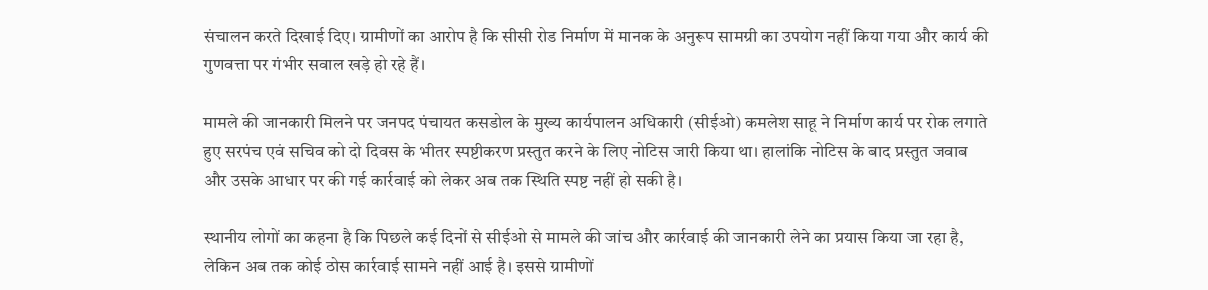संचालन करते दिखाई दिए। ग्रामीणों का आरोप है कि सीसी रोड निर्माण में मानक के अनुरूप सामग्री का उपयोग नहीं किया गया और कार्य की गुणवत्ता पर गंभीर सवाल खड़े हो रहे हैं।

मामले की जानकारी मिलने पर जनपद पंचायत कसडोल के मुख्य कार्यपालन अधिकारी (सीईओ) कमलेश साहू ने निर्माण कार्य पर रोक लगाते हुए सरपंच एवं सचिव को दो दिवस के भीतर स्पष्टीकरण प्रस्तुत करने के लिए नोटिस जारी किया था। हालांकि नोटिस के बाद प्रस्तुत जवाब और उसके आधार पर की गई कार्रवाई को लेकर अब तक स्थिति स्पष्ट नहीं हो सकी है।

स्थानीय लोगों का कहना है कि पिछले कई दिनों से सीईओ से मामले की जांच और कार्रवाई की जानकारी लेने का प्रयास किया जा रहा है, लेकिन अब तक कोई ठोस कार्रवाई सामने नहीं आई है। इससे ग्रामीणों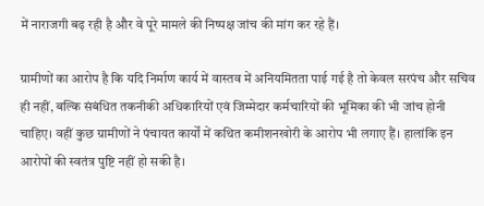में नाराजगी बढ़ रही है और वे पूरे मामले की निष्पक्ष जांच की मांग कर रहे हैं।

ग्रामीणों का आरोप है कि यदि निर्माण कार्य में वास्तव में अनियमितता पाई गई है तो केवल सरपंच और सचिव ही नहीं, बल्कि संबंधित तकनीकी अधिकारियों एवं जिम्मेदार कर्मचारियों की भूमिका की भी जांच होनी चाहिए। वहीं कुछ ग्रामीणों ने पंचायत कार्यों में कथित कमीशनखोरी के आरोप भी लगाए हैं। हालांकि इन आरोपों की स्वतंत्र पुष्टि नहीं हो सकी है।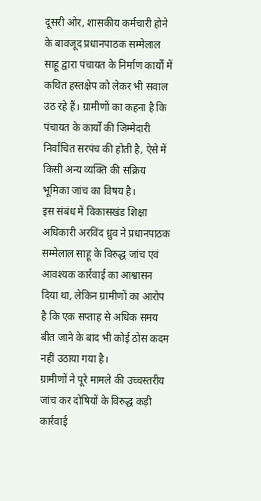दूसरी ओर, शासकीय कर्मचारी होने के बावजूद प्रधानपाठक सम्मेलाल साहू द्वारा पंचायत के निर्माण कार्यों में कथित हस्तक्षेप को लेकर भी सवाल उठ रहे हैं। ग्रामीणों का कहना है कि पंचायत के कार्यों की जिम्मेदारी निर्वाचित सरपंच की होती है, ऐसे में किसी अन्य व्यक्ति की सक्रिय भूमिका जांच का विषय है।
इस संबंध में विकासखंड शिक्षा अधिकारी अरविंद ध्रुव ने प्रधानपाठक सम्मेलाल साहू के विरुद्ध जांच एवं आवश्यक कार्रवाई का आश्वासन दिया था, लेकिन ग्रामीणों का आरोप है कि एक सप्ताह से अधिक समय बीत जाने के बाद भी कोई ठोस कदम नहीं उठाया गया है।
ग्रामीणों ने पूरे मामले की उच्चस्तरीय जांच कर दोषियों के विरुद्ध कड़ी कार्रवाई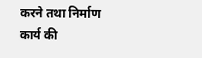करने तथा निर्माण कार्य की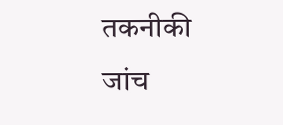तकनीकी जांच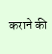कराने की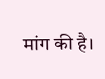मांग की है।